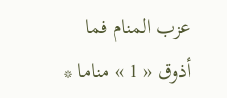عزب المنام فما أذوق « 1 » مناما *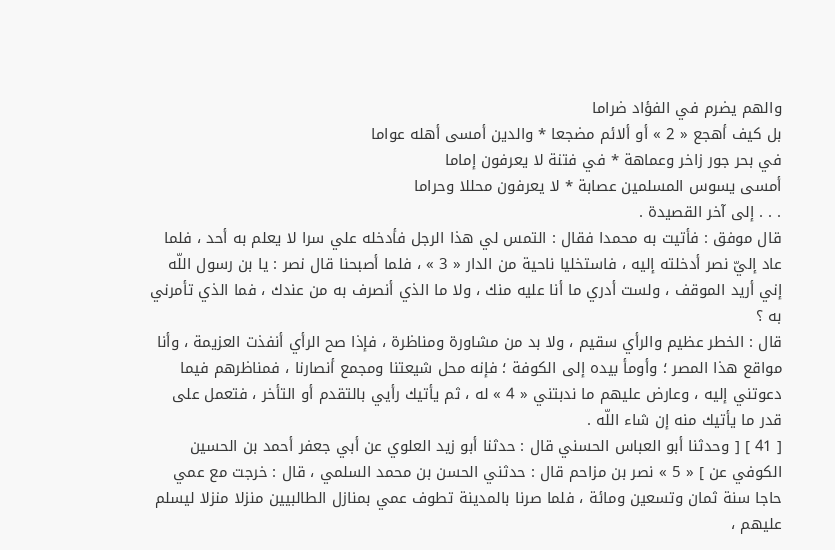والهم يضرم في الفؤاد ضراما
بل كيف أهجع « 2 » أو ألائم مضجعا * والدين أمسى أهله عواما
في بحر جور زاخر وعماهة * في فتنة لا يعرفون إماما
أمسى يسوس المسلمين عصابة * لا يعرفون محللا وحراما
. . . إلى آخر القصيدة .
قال موفق : فأتيت به محمدا فقال : التمس لي هذا الرجل فأدخله علي سرا لا يعلم به أحد ، فلما عاد إليّ نصر أدخلته إليه ، فاستخليا ناحية من الدار « 3 » ، فلما أصبحنا قال نصر : يا بن رسول اللّه إني أريد الموقف ، ولست أدري ما أنا عليه منك ، ولا ما الذي أنصرف به من عندك ، فما الذي تأمرني به ؟
قال : الخطر عظيم والرأي سقيم ، ولا بد من مشاورة ومناظرة ، فإذا صح الرأي أنفذت العزيمة ، وأنا مواقع هذا المصر ؛ وأومأ بيده إلى الكوفة ؛ فإنه محل شيعتنا ومجمع أنصارنا ، فمناظرهم فيما دعوتني إليه ، وعارض عليهم ما ندبتني « 4 » له ، ثم يأتيك رأيي بالتقدم أو التأخر ، فتعمل على قدر ما يأتيك منه إن شاء اللّه .
[ 41 ] [ وحدثنا أبو العباس الحسني قال : حدثنا أبو زيد العلوي عن أبي جعفر أحمد بن الحسين الكوفي عن ] « 5 » نصر بن مزاحم قال : حدثني الحسن بن محمد السلمي ، قال : خرجت مع عمي حاجا سنة ثمان وتسعين ومائة ، فلما صرنا بالمدينة تطوف عمي بمنازل الطالبيين منزلا منزلا ليسلم عليهم ،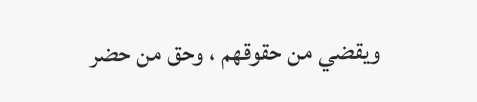ويقضي من حقوقهم ، وحق من حضر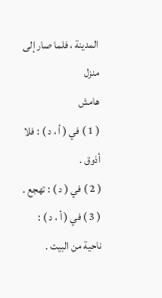المدينة ، فلما صار إلى منزل
هامش
( 1 ) في ( أ ، د ) : فلا أذوق .
( 2 ) في ( د ) : تهجع .
( 3 ) في ( أ ، د ) : ناحية من البيت .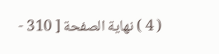( 4 ) نهاية الصفحة [ 310 -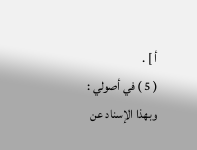أ ] .
( 5 ) في أصولي : وبهذا الإسناد عن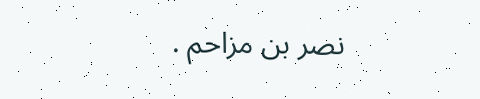نصر بن مزاحم .